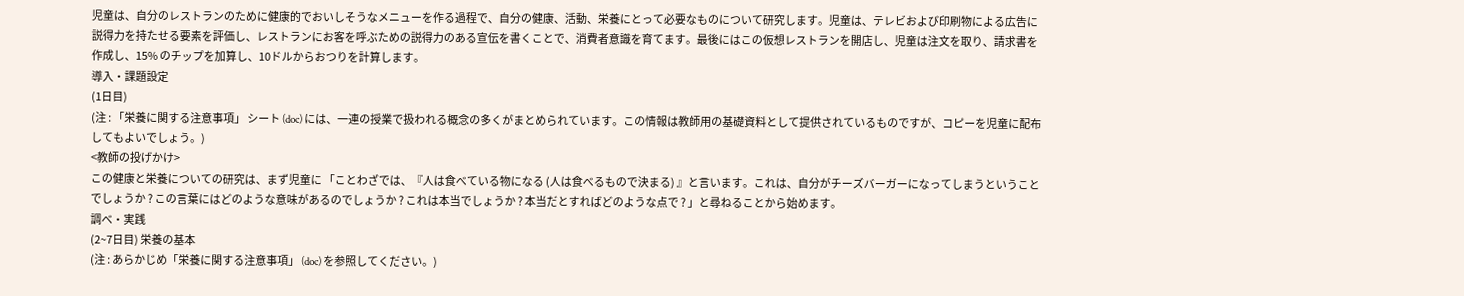児童は、自分のレストランのために健康的でおいしそうなメニューを作る過程で、自分の健康、活動、栄養にとって必要なものについて研究します。児童は、テレビおよび印刷物による広告に説得力を持たせる要素を評価し、レストランにお客を呼ぶための説得力のある宣伝を書くことで、消費者意識を育てます。最後にはこの仮想レストランを開店し、児童は注文を取り、請求書を作成し、15% のチップを加算し、10ドルからおつりを計算します。
導入・課題設定
(1日目)
(注 : 「栄養に関する注意事項」 シート (doc) には、一連の授業で扱われる概念の多くがまとめられています。この情報は教師用の基礎資料として提供されているものですが、コピーを児童に配布してもよいでしょう。)
<教師の投げかけ>
この健康と栄養についての研究は、まず児童に 「ことわざでは、『人は食べている物になる (人は食べるもので決まる) 』と言います。これは、自分がチーズバーガーになってしまうということでしょうか ? この言葉にはどのような意味があるのでしょうか ? これは本当でしょうか ? 本当だとすればどのような点で ? 」と尋ねることから始めます。
調べ・実践
(2~7日目) 栄養の基本
(注 : あらかじめ「栄養に関する注意事項」 (doc) を参照してください。)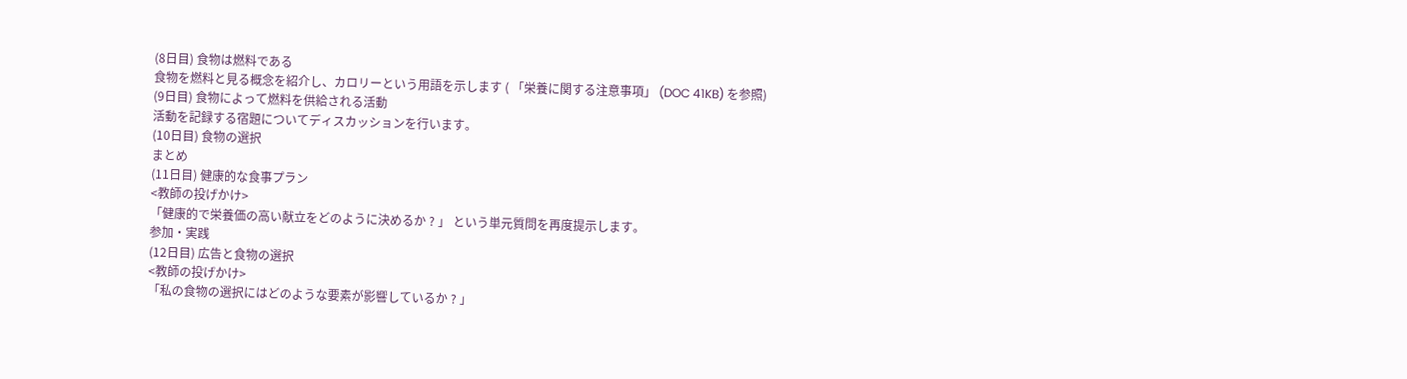(8日目) 食物は燃料である
食物を燃料と見る概念を紹介し、カロリーという用語を示します ( 「栄養に関する注意事項」 (DOC 41KB) を参照)
(9日目) 食物によって燃料を供給される活動
活動を記録する宿題についてディスカッションを行います。
(10日目) 食物の選択
まとめ
(11日目) 健康的な食事プラン
<教師の投げかけ>
「健康的で栄養価の高い献立をどのように決めるか ? 」 という単元質問を再度提示します。
参加・実践
(12日目) 広告と食物の選択
<教師の投げかけ>
「私の食物の選択にはどのような要素が影響しているか ? 」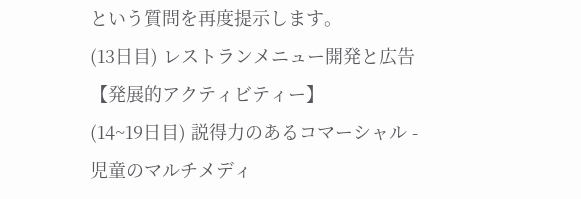という質問を再度提示します。
(13日目) レストランメニュー開発と広告
【発展的アクティビティー】
(14~19日目) 説得力のあるコマーシャル - 児童のマルチメディ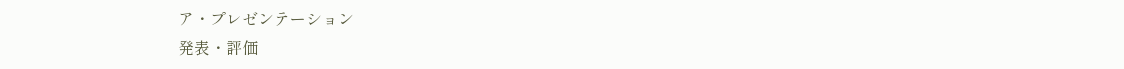ア・プレゼンテーション
発表・評価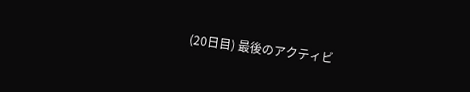(20日目) 最後のアクティビ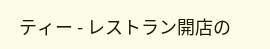ティー - レストラン開店の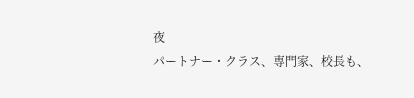夜
パートナー・クラス、専門家、校長も、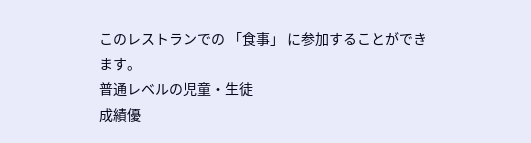このレストランでの 「食事」 に参加することができます。
普通レベルの児童・生徒
成績優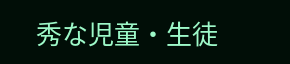秀な児童・生徒